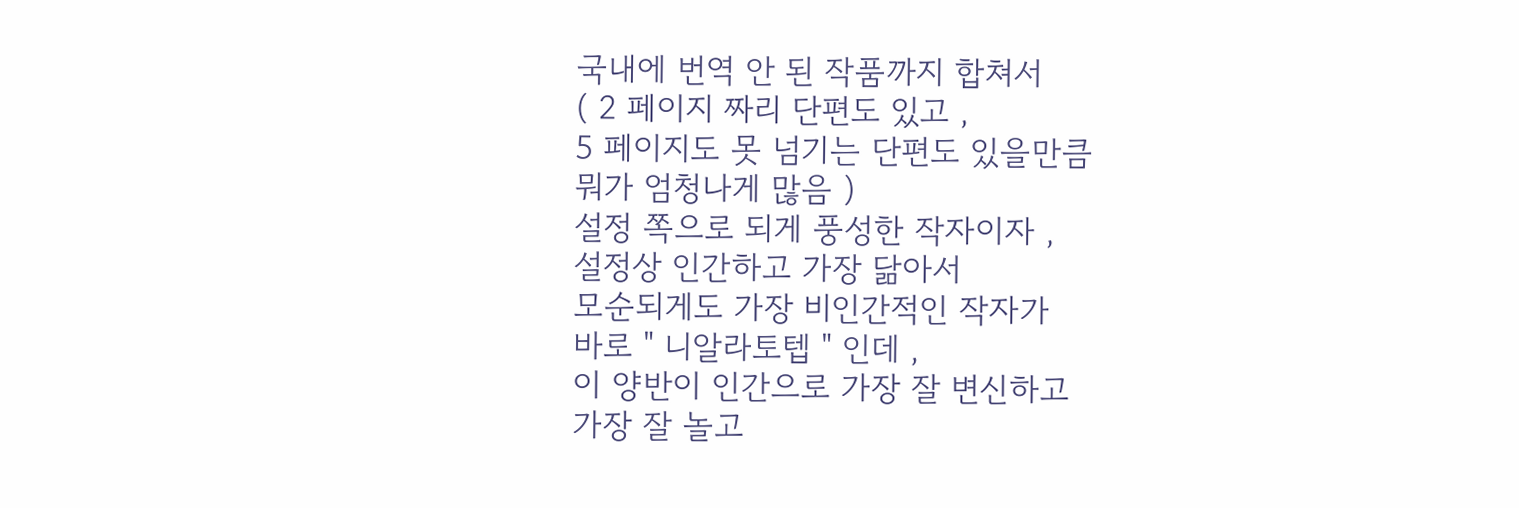국내에 번역 안 된 작품까지 합쳐서
( 2 페이지 짜리 단편도 있고 ,
5 페이지도 못 넘기는 단편도 있을만큼
뭐가 엄청나게 많음 )
설정 쪽으로 되게 풍성한 작자이자 ,
설정상 인간하고 가장 닮아서
모순되게도 가장 비인간적인 작자가
바로 " 니알라토텝 " 인데 ,
이 양반이 인간으로 가장 잘 변신하고
가장 잘 놀고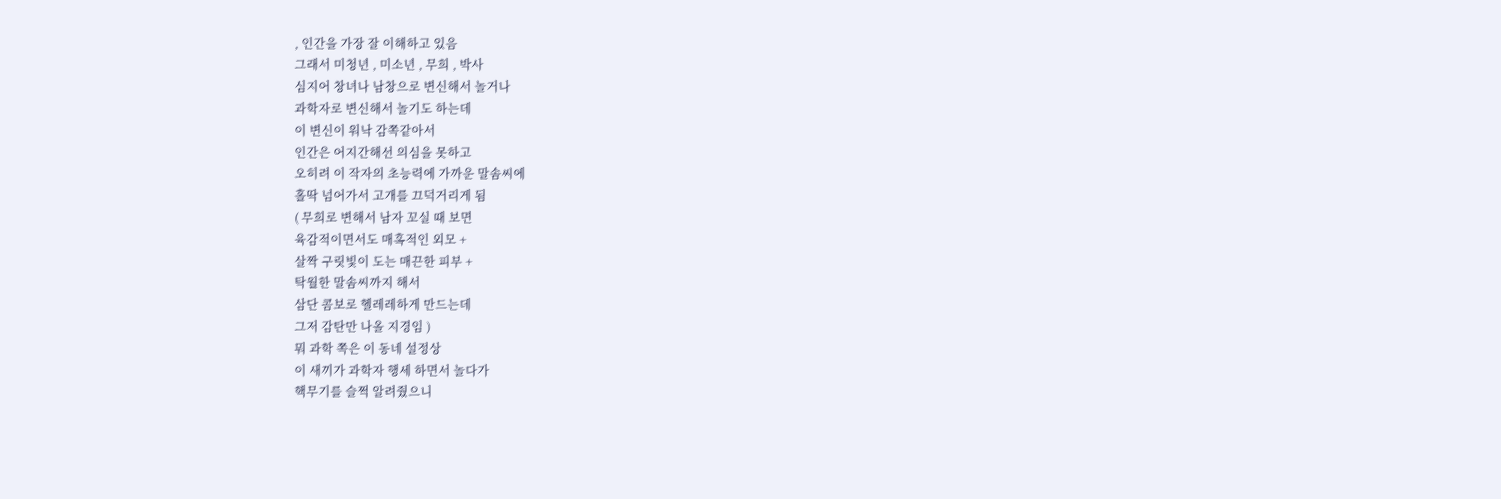, 인간을 가장 잘 이해하고 있음
그래서 미청년 , 미소년 , 무희 , 박사
심지어 창녀나 남창으로 변신해서 놀거나
과학자로 변신해서 놀기도 하는데
이 변신이 워낙 감쪽같아서
인간은 어지간해선 의심을 못하고
오히려 이 작자의 초능력에 가까운 말솜씨에
홀딱 넘어가서 고개를 끄덕거리게 됨
( 무희로 변해서 남자 꼬실 때 보면
육감적이면서도 매혹적인 외모 +
살짝 구릿빛이 도는 매끈한 피부 +
탁월한 말솜씨까지 해서
삼단 콤보로 헬레레하게 만드는데
그저 감탄만 나올 지경임 )
뭐 과학 쪽은 이 동네 설정상
이 새끼가 과학자 행세 하면서 놀다가
핵무기를 슬쩍 알려줬으니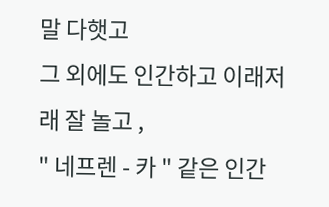말 다햇고
그 외에도 인간하고 이래저래 잘 놀고 ,
" 네프렌 - 카 " 같은 인간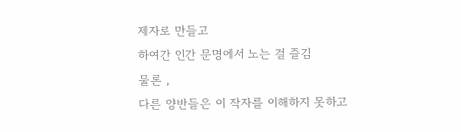제자로 만들고
하여간 인간 문명에서 노는 걸 즐김
물론 ,
다른 양반들은 이 작자를 이해하지 못하고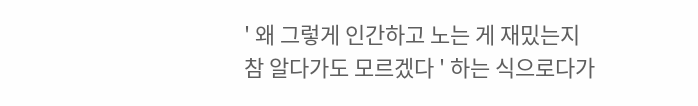' 왜 그렇게 인간하고 노는 게 재밌는지
참 알다가도 모르겠다 ' 하는 식으로다가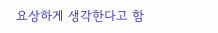요상하게 생각한다고 함